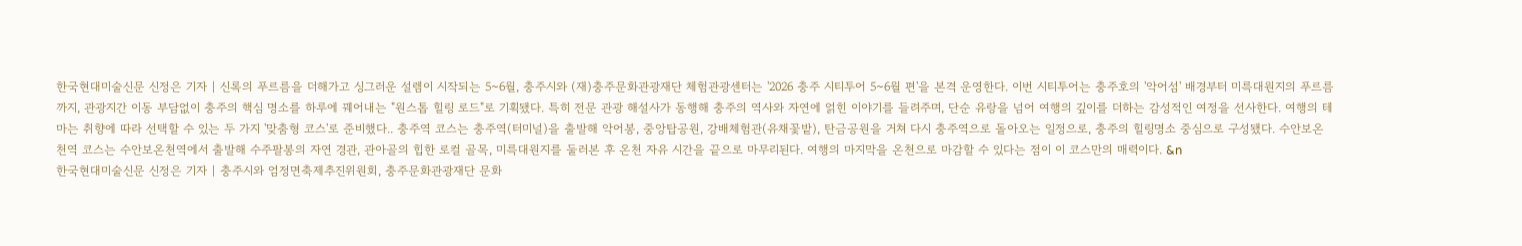한국현대미술신문 신정은 기자 | 신록의 푸르름을 더해가고 싱그러운 설렘이 시작되는 5~6월, 충주시와 (재)충주문화관광재단 체험관광센터는 '2026 충주 시티투어 5~6월 편'을 본격 운영한다. 이번 시티투어는 충주호의 '악어섬' 배경부터 미륵대원지의 푸르름까지, 관광지간 이동 부담없이 충주의 핵심 명소를 하루에 꿰어내는 "원스톱 힐링 로드"로 기획됐다. 특히 전문 관광 해설사가 동행해 충주의 역사와 자연에 얽힌 이야기를 들려주며, 단순 유랑을 넘어 여행의 깊이를 더하는 감성적인 여정을 선사한다. 여행의 테마는 취향에 따라 선택할 수 있는 두 가지 '맞춤형 코스'로 준비했다.. 충주역 코스는 충주역(터미널)을 출발해 악어봉, 중앙탑공원, 강배체험관(유채꽃밭), 탄금공원을 거쳐 다시 충주역으로 돌아오는 일정으로, 충주의 힐링명소 중심으로 구성됐다. 수안보온천역 코스는 수안보온천역에서 출발해 수주팔봉의 자연 경관, 관아골의 힙한 로컬 골목, 미륵대원지를 둘러본 후 온천 자유 시간을 끝으로 마무리된다. 여행의 마지막을 온천으로 마감할 수 있다는 점이 이 코스만의 매력이다. &n
한국현대미술신문 신정은 기자 | 충주시와 엄정면축제추진위원회, 충주문화관광재단 문화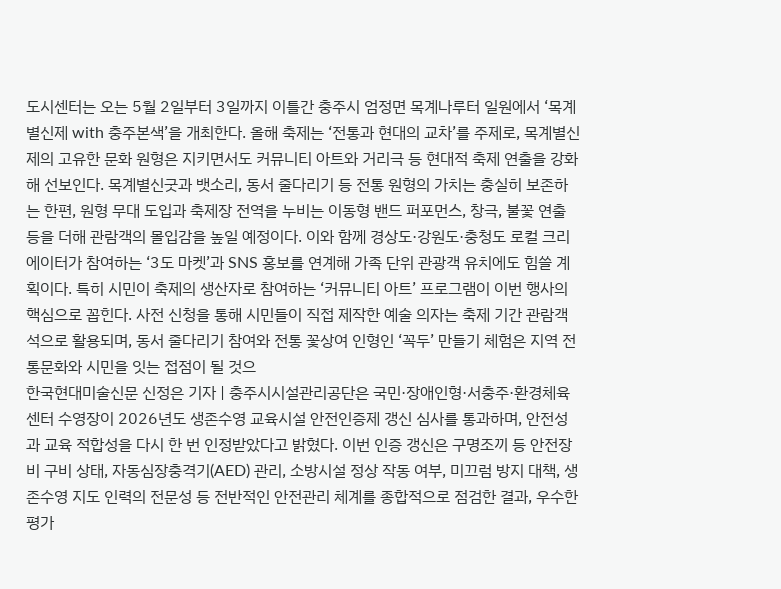도시센터는 오는 5월 2일부터 3일까지 이틀간 충주시 엄정면 목계나루터 일원에서 ‘목계별신제 with 충주본색’을 개최한다. 올해 축제는 ‘전통과 현대의 교차’를 주제로, 목계별신제의 고유한 문화 원형은 지키면서도 커뮤니티 아트와 거리극 등 현대적 축제 연출을 강화해 선보인다. 목계별신굿과 뱃소리, 동서 줄다리기 등 전통 원형의 가치는 충실히 보존하는 한편, 원형 무대 도입과 축제장 전역을 누비는 이동형 밴드 퍼포먼스, 창극, 불꽃 연출 등을 더해 관람객의 몰입감을 높일 예정이다. 이와 함께 경상도·강원도·충청도 로컬 크리에이터가 참여하는 ‘3도 마켓’과 SNS 홍보를 연계해 가족 단위 관광객 유치에도 힘쓸 계획이다. 특히 시민이 축제의 생산자로 참여하는 ‘커뮤니티 아트’ 프로그램이 이번 행사의 핵심으로 꼽힌다. 사전 신청을 통해 시민들이 직접 제작한 예술 의자는 축제 기간 관람객석으로 활용되며, 동서 줄다리기 참여와 전통 꽃상여 인형인 ‘꼭두’ 만들기 체험은 지역 전통문화와 시민을 잇는 접점이 될 것으
한국현대미술신문 신정은 기자 | 충주시시설관리공단은 국민·장애인형·서충주·환경체육센터 수영장이 2026년도 생존수영 교육시설 안전인증제 갱신 심사를 통과하며, 안전성과 교육 적합성을 다시 한 번 인정받았다고 밝혔다. 이번 인증 갱신은 구명조끼 등 안전장비 구비 상태, 자동심장충격기(AED) 관리, 소방시설 정상 작동 여부, 미끄럼 방지 대책, 생존수영 지도 인력의 전문성 등 전반적인 안전관리 체계를 종합적으로 점검한 결과, 우수한 평가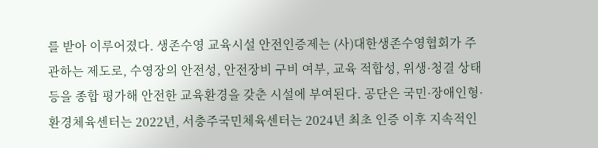를 받아 이루어졌다. 생존수영 교육시설 안전인증제는 (사)대한생존수영협회가 주관하는 제도로, 수영장의 안전성, 안전장비 구비 여부, 교육 적합성, 위생·청결 상태 등을 종합 평가해 안전한 교육환경을 갖춘 시설에 부여된다. 공단은 국민·장애인형·환경체육센터는 2022년, 서충주국민체육센터는 2024년 최초 인증 이후 지속적인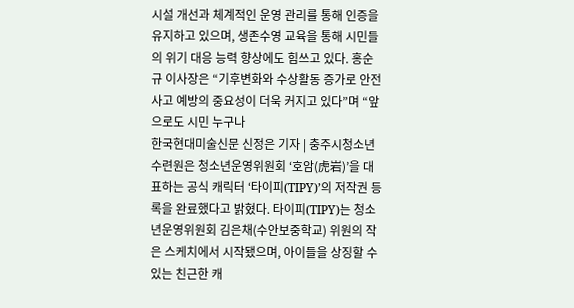시설 개선과 체계적인 운영 관리를 통해 인증을 유지하고 있으며, 생존수영 교육을 통해 시민들의 위기 대응 능력 향상에도 힘쓰고 있다. 홍순규 이사장은 “기후변화와 수상활동 증가로 안전사고 예방의 중요성이 더욱 커지고 있다”며 “앞으로도 시민 누구나
한국현대미술신문 신정은 기자 | 충주시청소년수련원은 청소년운영위원회 ‘호암(虎岩)’을 대표하는 공식 캐릭터 ‘타이피(TIPY)’의 저작권 등록을 완료했다고 밝혔다. 타이피(TIPY)는 청소년운영위원회 김은채(수안보중학교) 위원의 작은 스케치에서 시작됐으며, 아이들을 상징할 수 있는 친근한 캐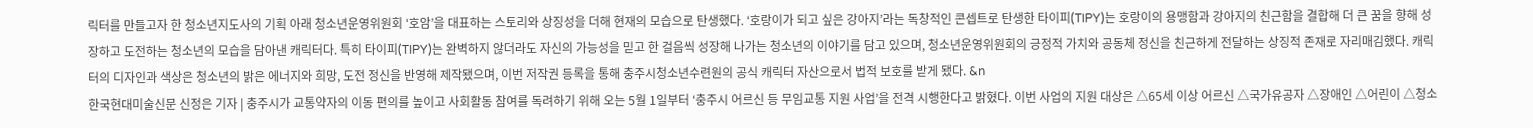릭터를 만들고자 한 청소년지도사의 기획 아래 청소년운영위원회 ‘호암’을 대표하는 스토리와 상징성을 더해 현재의 모습으로 탄생했다. ‘호랑이가 되고 싶은 강아지’라는 독창적인 콘셉트로 탄생한 타이피(TIPY)는 호랑이의 용맹함과 강아지의 친근함을 결합해 더 큰 꿈을 향해 성장하고 도전하는 청소년의 모습을 담아낸 캐릭터다. 특히 타이피(TIPY)는 완벽하지 않더라도 자신의 가능성을 믿고 한 걸음씩 성장해 나가는 청소년의 이야기를 담고 있으며, 청소년운영위원회의 긍정적 가치와 공동체 정신을 친근하게 전달하는 상징적 존재로 자리매김했다. 캐릭터의 디자인과 색상은 청소년의 밝은 에너지와 희망, 도전 정신을 반영해 제작됐으며, 이번 저작권 등록을 통해 충주시청소년수련원의 공식 캐릭터 자산으로서 법적 보호를 받게 됐다. &n
한국현대미술신문 신정은 기자 | 충주시가 교통약자의 이동 편의를 높이고 사회활동 참여를 독려하기 위해 오는 5월 1일부터 ‘충주시 어르신 등 무임교통 지원 사업’을 전격 시행한다고 밝혔다. 이번 사업의 지원 대상은 △65세 이상 어르신 △국가유공자 △장애인 △어린이 △청소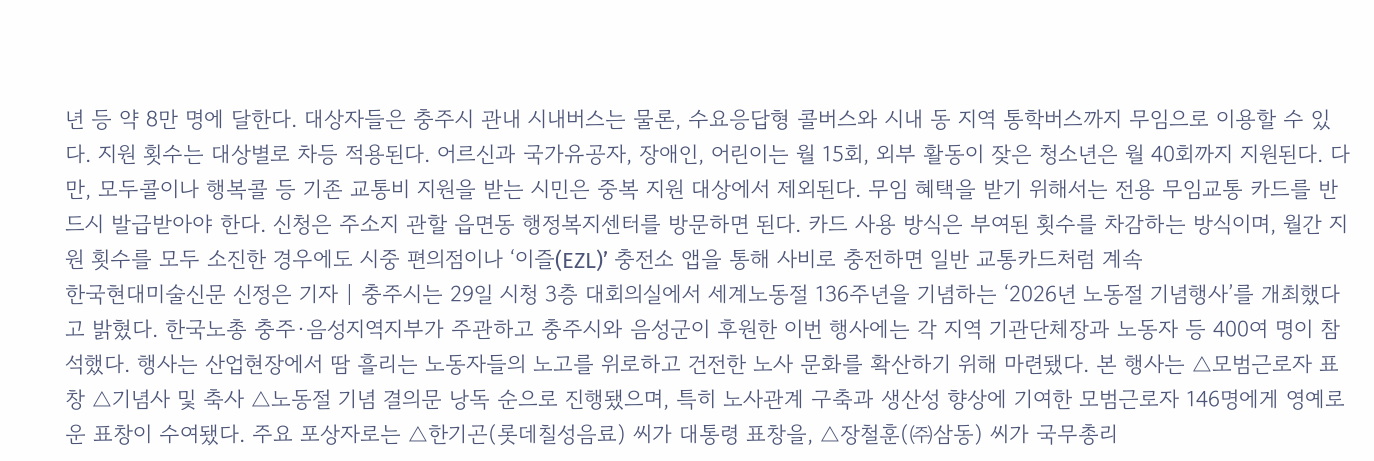년 등 약 8만 명에 달한다. 대상자들은 충주시 관내 시내버스는 물론, 수요응답형 콜버스와 시내 동 지역 통학버스까지 무임으로 이용할 수 있다. 지원 횟수는 대상별로 차등 적용된다. 어르신과 국가유공자, 장애인, 어린이는 월 15회, 외부 활동이 잦은 청소년은 월 40회까지 지원된다. 다만, 모두콜이나 행복콜 등 기존 교통비 지원을 받는 시민은 중복 지원 대상에서 제외된다. 무임 혜택을 받기 위해서는 전용 무임교통 카드를 반드시 발급받아야 한다. 신청은 주소지 관할 읍면동 행정복지센터를 방문하면 된다. 카드 사용 방식은 부여된 횟수를 차감하는 방식이며, 월간 지원 횟수를 모두 소진한 경우에도 시중 편의점이나 ‘이즐(EZL)’ 충전소 앱을 통해 사비로 충전하면 일반 교통카드처럼 계속
한국현대미술신문 신정은 기자 | 충주시는 29일 시청 3층 대회의실에서 세계노동절 136주년을 기념하는 ‘2026년 노동절 기념행사’를 개최했다고 밝혔다. 한국노총 충주·음성지역지부가 주관하고 충주시와 음성군이 후원한 이번 행사에는 각 지역 기관단체장과 노동자 등 400여 명이 참석했다. 행사는 산업현장에서 땀 흘리는 노동자들의 노고를 위로하고 건전한 노사 문화를 확산하기 위해 마련됐다. 본 행사는 △모범근로자 표창 △기념사 및 축사 △노동절 기념 결의문 낭독 순으로 진행됐으며, 특히 노사관계 구축과 생산성 향상에 기여한 모범근로자 146명에게 영예로운 표창이 수여됐다. 주요 포상자로는 △한기곤(롯데칠성음료) 씨가 대통령 표창을, △장철훈(㈜삼동) 씨가 국무총리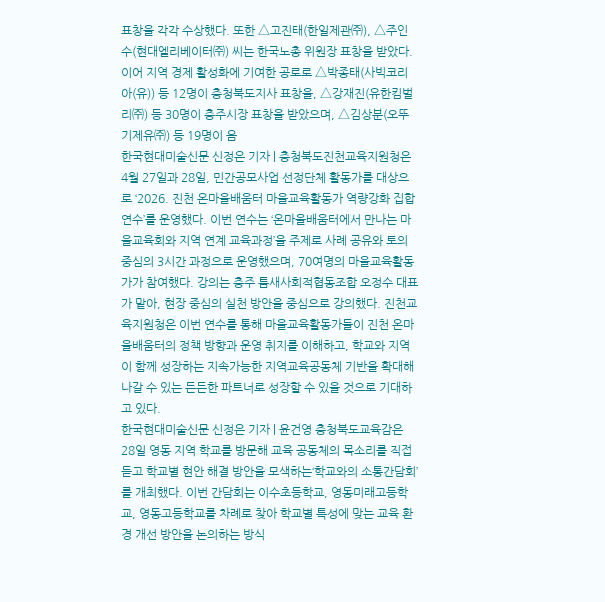표창을 각각 수상했다. 또한 △고진태(한일제관㈜), △주인수(현대엘리베이터㈜) 씨는 한국노총 위원장 표창을 받았다. 이어 지역 경제 활성화에 기여한 공로로 △박종태(사빅코리아(유)) 등 12명이 충청북도지사 표창을, △강재진(유한킴벌리㈜) 등 30명이 충주시장 표창을 받았으며, △김상분(오뚜기제유㈜) 등 19명이 음
한국현대미술신문 신정은 기자 | 충청북도진천교육지원청은 4월 27일과 28일, 민간공모사업 선정단체 활동가를 대상으로 ‘2026. 진천 온마을배움터 마을교육활동가 역량강화 집합연수’를 운영했다. 이번 연수는 ‘온마을배움터에서 만나는 마을교육회와 지역 연계 교육과정’을 주제로 사례 공유와 토의 중심의 3시간 과정으로 운영했으며, 70여명의 마을교육활동가가 참여했다. 강의는 충주 틈새사회적협동조합 오정수 대표가 맡아, 현장 중심의 실천 방안을 중심으로 강의했다. 진천교육지원청은 이번 연수를 통해 마을교육활동가들이 진천 온마을배움터의 정책 방향과 운영 취지를 이해하고, 학교와 지역이 함께 성장하는 지속가능한 지역교육공동체 기반을 확대해 나갈 수 있는 든든한 파트너로 성장할 수 있을 것으로 기대하고 있다.
한국현대미술신문 신정은 기자 | 윤건영 충청북도교육감은 28일 영동 지역 학교를 방문해 교육 공동체의 목소리를 직접 듣고 학교별 현안 해결 방안을 모색하는‘학교와의 소통간담회’를 개최했다. 이번 간담회는 이수초등학교, 영동미래고등학교, 영동고등학교를 차례로 찾아 학교별 특성에 맞는 교육 환경 개선 방안을 논의하는 방식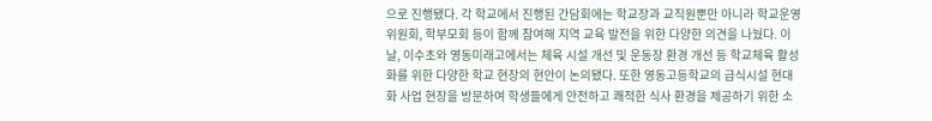으로 진행됐다. 각 학교에서 진행된 간담회에는 학교장과 교직원뿐만 아니라 학교운영위원회, 학부모회 등이 함께 참여해 지역 교육 발전을 위한 다양한 의견을 나눴다. 이날, 이수초와 영동미래고에서는 체육 시설 개선 및 운동장 환경 개선 등 학교체육 활성화를 위한 다양한 학교 현장의 현안이 논의됐다. 또한 영동고등학교의 급식시설 현대화 사업 현장을 방문하여 학생들에게 안전하고 쾌적한 식사 환경을 제공하기 위한 소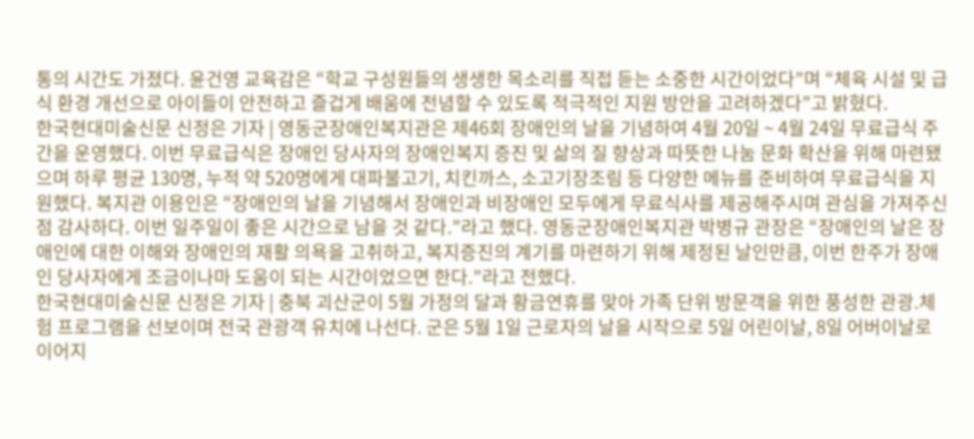통의 시간도 가졌다. 윤건영 교육감은 “학교 구성원들의 생생한 목소리를 직접 듣는 소중한 시간이었다”며 “체육 시설 및 급식 환경 개선으로 아이들이 안전하고 즐겁게 배움에 전념할 수 있도록 적극적인 지원 방안을 고려하겠다”고 밝혔다.
한국현대미술신문 신정은 기자 | 영동군장애인복지관은 제46회 장애인의 날을 기념하여 4월 20일 ~ 4월 24일 무료급식 주간을 운영했다. 이번 무료급식은 장애인 당사자의 장애인복지 증진 및 삶의 질 향상과 따뜻한 나눔 문화 확산을 위해 마련됐으며 하루 평균 130명, 누적 약 520명에게 대파불고기, 치킨까스, 소고기장조림 등 다양한 메뉴를 준비하여 무료급식을 지원했다. 복지관 이용인은 “장애인의 날을 기념해서 장애인과 비장애인 모두에게 무료식사를 제공해주시며 관심을 가져주신 점 감사하다. 이번 일주일이 좋은 시간으로 남을 것 같다.”라고 했다. 영동군장애인복지관 박병규 관장은 “장애인의 날은 장애인에 대한 이해와 장애인의 재활 의욕을 고취하고, 복지증진의 계기를 마련하기 위해 제정된 날인만큼, 이번 한주가 장애인 당사자에게 조금이나마 도움이 되는 시간이었으면 한다.”라고 전했다.
한국현대미술신문 신정은 기자 | 충북 괴산군이 5월 가정의 달과 황금연휴를 맞아 가족 단위 방문객을 위한 풍성한 관광․체험 프로그램을 선보이며 전국 관광객 유치에 나선다. 군은 5월 1일 근로자의 날을 시작으로 5일 어린이날, 8일 어버이날로 이어지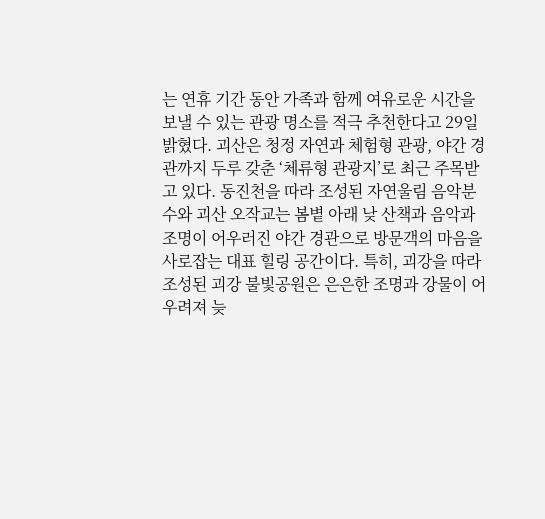는 연휴 기간 동안 가족과 함께 여유로운 시간을 보낼 수 있는 관광 명소를 적극 추천한다고 29일 밝혔다. 괴산은 청정 자연과 체험형 관광, 야간 경관까지 두루 갖춘 ‘체류형 관광지’로 최근 주목받고 있다. 동진천을 따라 조성된 자연울림 음악분수와 괴산 오작교는 봄볕 아래 낮 산책과 음악과 조명이 어우러진 야간 경관으로 방문객의 마음을 사로잡는 대표 힐링 공간이다. 특히, 괴강을 따라 조성된 괴강 불빛공원은 은은한 조명과 강물이 어우려져 늦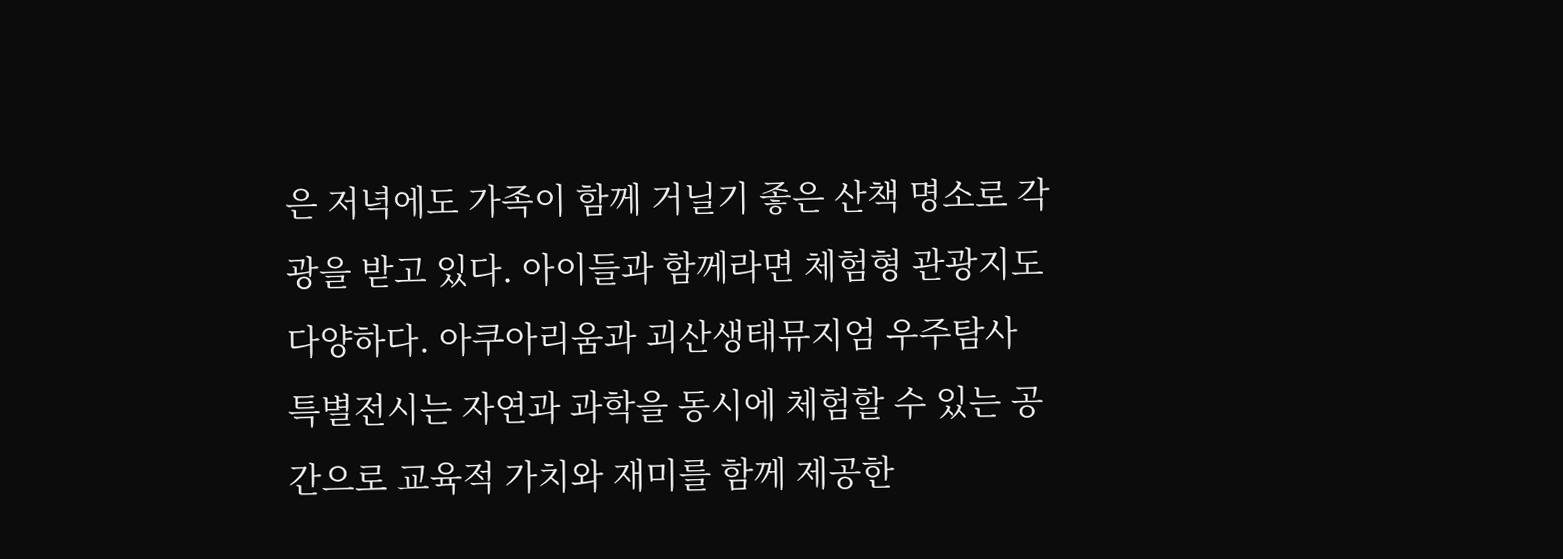은 저녁에도 가족이 함께 거닐기 좋은 산책 명소로 각광을 받고 있다. 아이들과 함께라면 체험형 관광지도 다양하다. 아쿠아리움과 괴산생태뮤지엄 우주탐사 특별전시는 자연과 과학을 동시에 체험할 수 있는 공간으로 교육적 가치와 재미를 함께 제공한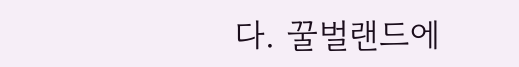다. 꿀벌랜드에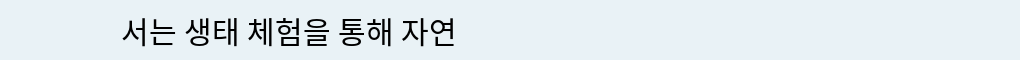서는 생태 체험을 통해 자연